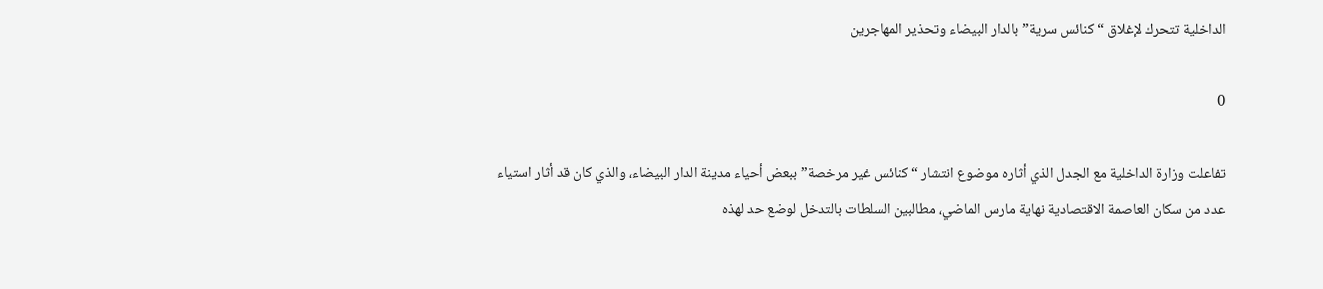الداخلية تتحرك لإغلاق “كنائس سرية” بالدار البيضاء وتحذير المهاجرين

0

تفاعلت وزارة الداخلية مع الجدل الذي أثاره موضوع انتشار “كنائس غير مرخصة” ببعض أحياء مدينة الدار البيضاء، والذي كان قد أثار استياء عدد من سكان العاصمة الاقتصادية نهاية مارس الماضي، مطالبين السلطات بالتدخل لوضع حد لهذه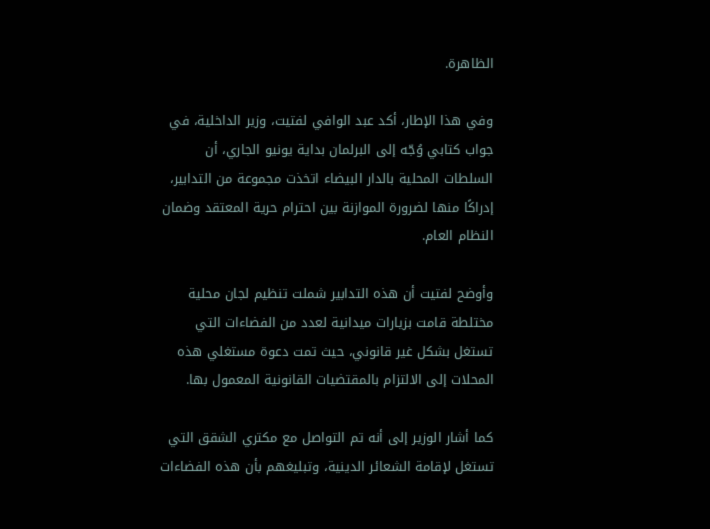الظاهرة.

وفي هذا الإطار، أكد عبد الوافي لفتيت، وزير الداخلية، في جواب كتابي وُجّه إلى البرلمان بداية يونيو الجاري، أن السلطات المحلية بالدار البيضاء اتخذت مجموعة من التدابير، إدراكًا منها لضرورة الموازنة بين احترام حرية المعتقد وضمان النظام العام.

وأوضح لفتيت أن هذه التدابير شملت تنظيم لجان محلية مختلطة قامت بزيارات ميدانية لعدد من الفضاءات التي تستغل بشكل غير قانوني، حيث تمت دعوة مستغلي هذه المحلات إلى الالتزام بالمقتضيات القانونية المعمول بها.

كما أشار الوزير إلى أنه تم التواصل مع مكتري الشقق التي تستغل لإقامة الشعائر الدينية، وتبليغهم بأن هذه الفضاءات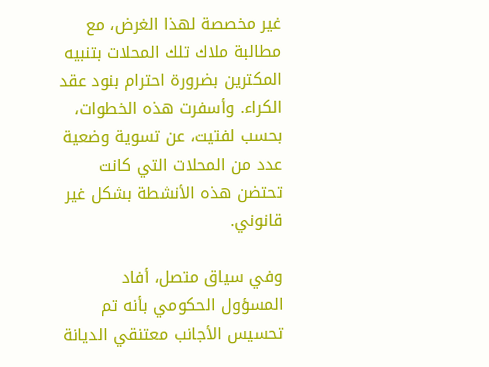غير مخصصة لهذا الغرض، مع مطالبة ملاك تلك المحلات بتنبيه المكترين بضرورة احترام بنود عقد الكراء. وأسفرت هذه الخطوات، بحسب لفتيت، عن تسوية وضعية عدد من المحلات التي كانت تحتضن هذه الأنشطة بشكل غير قانوني.

وفي سياق متصل، أفاد المسؤول الحكومي بأنه تم تحسيس الأجانب معتنقي الديانة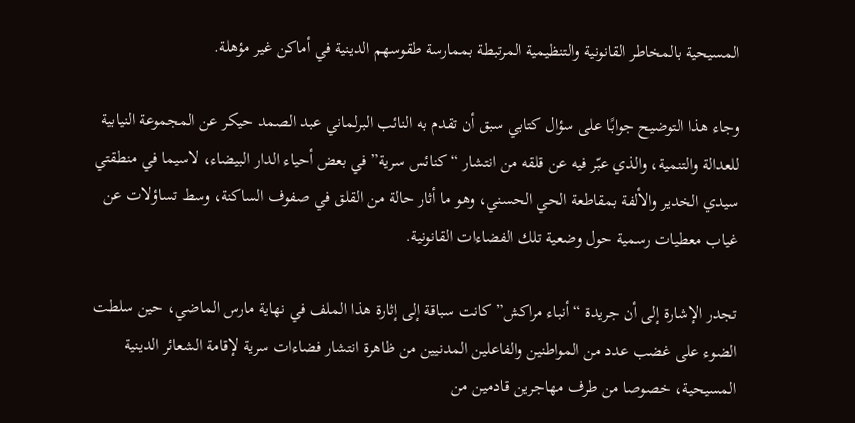المسيحية بالمخاطر القانونية والتنظيمية المرتبطة بممارسة طقوسهم الدينية في أماكن غير مؤهلة.

وجاء هذا التوضيح جوابًا على سؤال كتابي سبق أن تقدم به النائب البرلماني عبد الصمد حيكر عن المجموعة النيابية للعدالة والتنمية، والذي عبّر فيه عن قلقه من انتشار “كنائس سرية” في بعض أحياء الدار البيضاء، لاسيما في منطقتي سيدي الخدير والألفة بمقاطعة الحي الحسني، وهو ما أثار حالة من القلق في صفوف الساكنة، وسط تساؤلات عن غياب معطيات رسمية حول وضعية تلك الفضاءات القانونية.

تجدر الإشارة إلى أن جريدة “أنباء مراكش” كانت سباقة إلى إثارة هذا الملف في نهاية مارس الماضي، حين سلطت الضوء على غضب عدد من المواطنين والفاعلين المدنيين من ظاهرة انتشار فضاءات سرية لإقامة الشعائر الدينية المسيحية، خصوصا من طرف مهاجرين قادمين من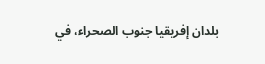بلدان إفريقيا جنوب الصحراء، في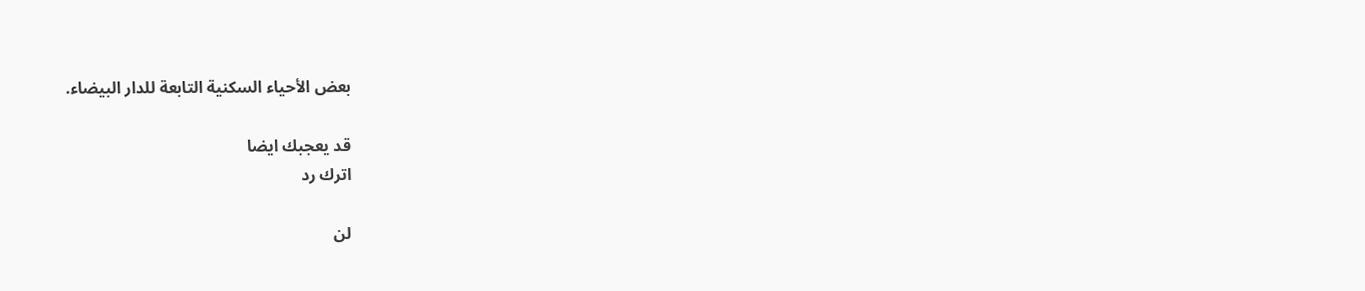بعض الأحياء السكنية التابعة للدار البيضاء.

قد يعجبك ايضا
اترك رد

لن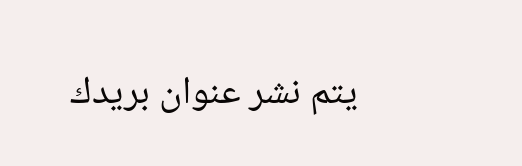يتم نشر عنوان بريدك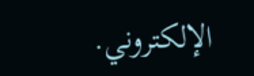الإلكتروني.